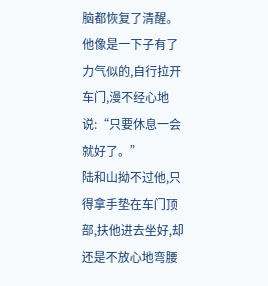脑都恢复了清醒。他像是一下子有了力气似的,自行拉开车门,漫不经心地说:“只要休息一会就好了。”
陆和山拗不过他,只得拿手垫在车门顶部,扶他进去坐好,却还是不放心地弯腰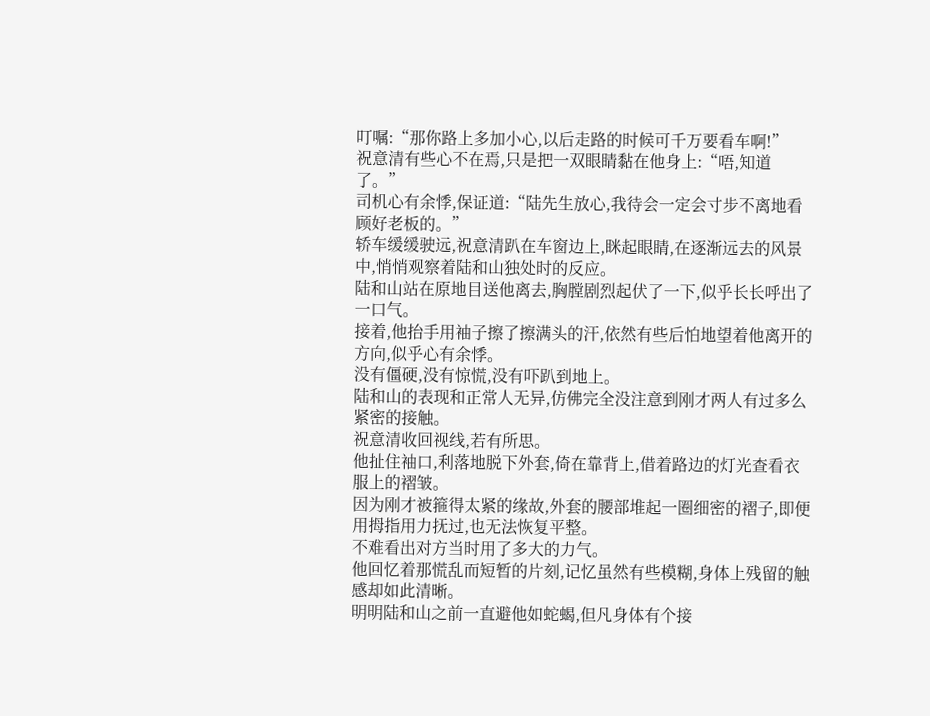叮嘱:“那你路上多加小心,以后走路的时候可千万要看车啊!”
祝意清有些心不在焉,只是把一双眼睛黏在他身上:“唔,知道了。”
司机心有余悸,保证道:“陆先生放心,我待会一定会寸步不离地看顾好老板的。”
轿车缓缓驶远,祝意清趴在车窗边上,眯起眼睛,在逐渐远去的风景中,悄悄观察着陆和山独处时的反应。
陆和山站在原地目送他离去,胸膛剧烈起伏了一下,似乎长长呼出了一口气。
接着,他抬手用袖子擦了擦满头的汗,依然有些后怕地望着他离开的方向,似乎心有余悸。
没有僵硬,没有惊慌,没有吓趴到地上。
陆和山的表现和正常人无异,仿佛完全没注意到刚才两人有过多么紧密的接触。
祝意清收回视线,若有所思。
他扯住袖口,利落地脱下外套,倚在靠背上,借着路边的灯光查看衣服上的褶皱。
因为刚才被箍得太紧的缘故,外套的腰部堆起一圈细密的褶子,即便用拇指用力抚过,也无法恢复平整。
不难看出对方当时用了多大的力气。
他回忆着那慌乱而短暂的片刻,记忆虽然有些模糊,身体上残留的触感却如此清晰。
明明陆和山之前一直避他如蛇蝎,但凡身体有个接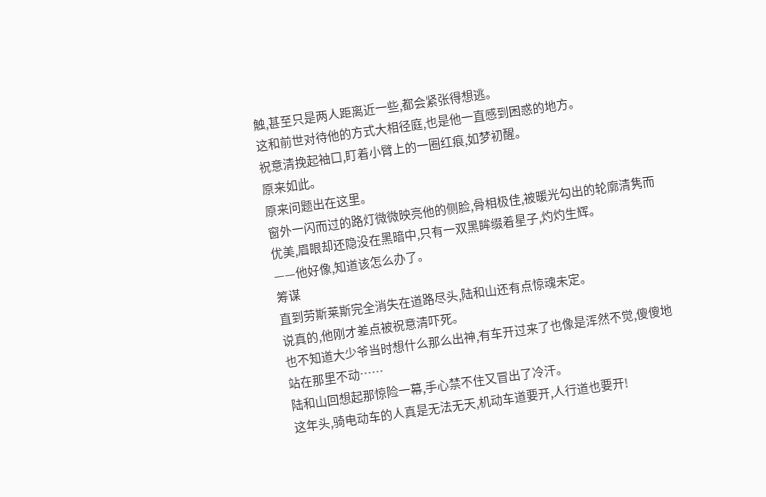触,甚至只是两人距离近一些,都会紧张得想逃。
这和前世对待他的方式大相径庭,也是他一直感到困惑的地方。
祝意清挽起袖口,盯着小臂上的一圈红痕,如梦初醒。
原来如此。
原来问题出在这里。
窗外一闪而过的路灯微微映亮他的侧脸,骨相极佳,被暖光勾出的轮廓清隽而优美,眉眼却还隐没在黑暗中,只有一双黑眸缀着星子,灼灼生辉。
——他好像,知道该怎么办了。
筹谋
直到劳斯莱斯完全消失在道路尽头,陆和山还有点惊魂未定。
说真的,他刚才差点被祝意清吓死。
也不知道大少爷当时想什么那么出神,有车开过来了也像是浑然不觉,傻傻地站在那里不动……
陆和山回想起那惊险一幕,手心禁不住又冒出了冷汗。
这年头,骑电动车的人真是无法无天,机动车道要开,人行道也要开!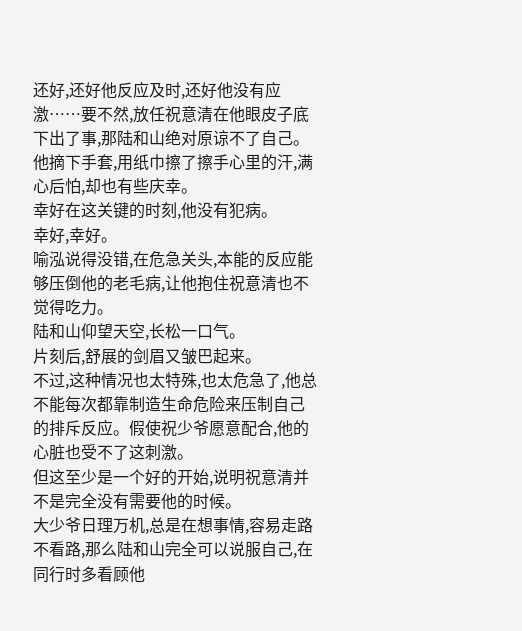还好,还好他反应及时,还好他没有应激……要不然,放任祝意清在他眼皮子底下出了事,那陆和山绝对原谅不了自己。
他摘下手套,用纸巾擦了擦手心里的汗,满心后怕,却也有些庆幸。
幸好在这关键的时刻,他没有犯病。
幸好,幸好。
喻泓说得没错,在危急关头,本能的反应能够压倒他的老毛病,让他抱住祝意清也不觉得吃力。
陆和山仰望天空,长松一口气。
片刻后,舒展的剑眉又皱巴起来。
不过,这种情况也太特殊,也太危急了,他总不能每次都靠制造生命危险来压制自己的排斥反应。假使祝少爷愿意配合,他的心脏也受不了这刺激。
但这至少是一个好的开始,说明祝意清并不是完全没有需要他的时候。
大少爷日理万机,总是在想事情,容易走路不看路,那么陆和山完全可以说服自己,在同行时多看顾他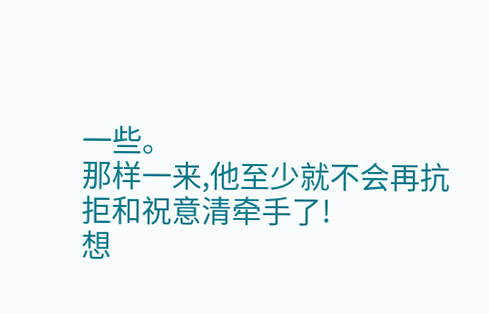一些。
那样一来,他至少就不会再抗拒和祝意清牵手了!
想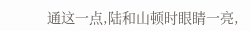通这一点,陆和山顿时眼睛一亮,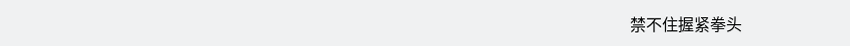禁不住握紧拳头